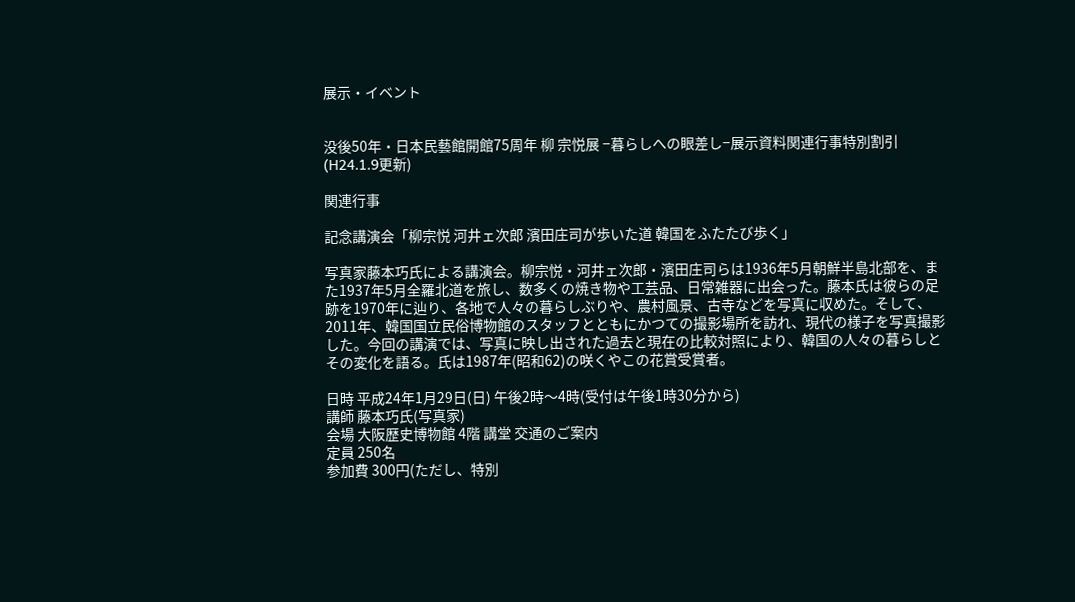展示・イベント


没後50年・日本民藝館開館75周年 柳 宗悦展 −暮らしへの眼差し−展示資料関連行事特別割引
(H24.1.9更新)

関連行事

記念講演会「柳宗悦 河井ェ次郎 濱田庄司が歩いた道 韓国をふたたび歩く」

写真家藤本巧氏による講演会。柳宗悦・河井ェ次郎・濱田庄司らは1936年5月朝鮮半島北部を、また1937年5月全羅北道を旅し、数多くの焼き物や工芸品、日常雑器に出会った。藤本氏は彼らの足跡を1970年に辿り、各地で人々の暮らしぶりや、農村風景、古寺などを写真に収めた。そして、2011年、韓国国立民俗博物館のスタッフとともにかつての撮影場所を訪れ、現代の様子を写真撮影した。今回の講演では、写真に映し出された過去と現在の比較対照により、韓国の人々の暮らしとその変化を語る。氏は1987年(昭和62)の咲くやこの花賞受賞者。

日時 平成24年1月29日(日) 午後2時〜4時(受付は午後1時30分から)
講師 藤本巧氏(写真家)
会場 大阪歴史博物館 4階 講堂 交通のご案内
定員 250名
参加費 300円(ただし、特別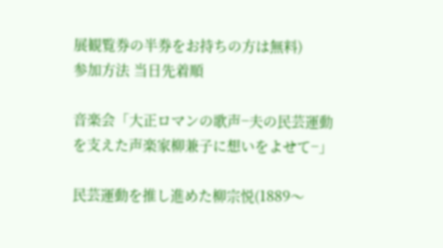展観覧券の半券をお持ちの方は無料)
参加方法 当日先着順

音楽会「大正ロマンの歌声−夫の民芸運動を支えた声楽家柳兼子に想いをよせて−」

民芸運動を推し進めた柳宗悦(1889〜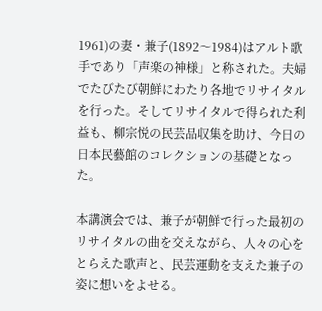1961)の妻・兼子(1892〜1984)はアルト歌手であり「声楽の神様」と称された。夫婦でたびたび朝鮮にわたり各地でリサイタルを行った。そしてリサイタルで得られた利益も、柳宗悦の民芸品収集を助け、今日の日本民藝館のコレクションの基礎となった。

本講演会では、兼子が朝鮮で行った最初のリサイタルの曲を交えながら、人々の心をとらえた歌声と、民芸運動を支えた兼子の姿に想いをよせる。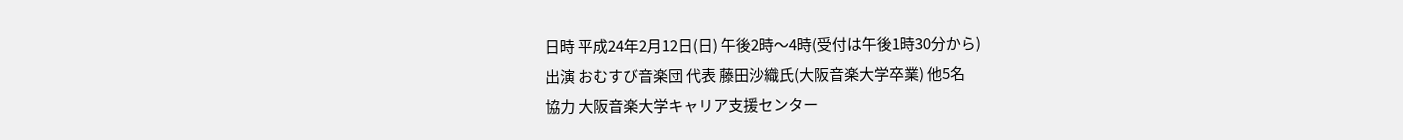日時 平成24年2月12日(日) 午後2時〜4時(受付は午後1時30分から)
出演 おむすび音楽団 代表 藤田沙織氏(大阪音楽大学卒業) 他5名
協力 大阪音楽大学キャリア支援センター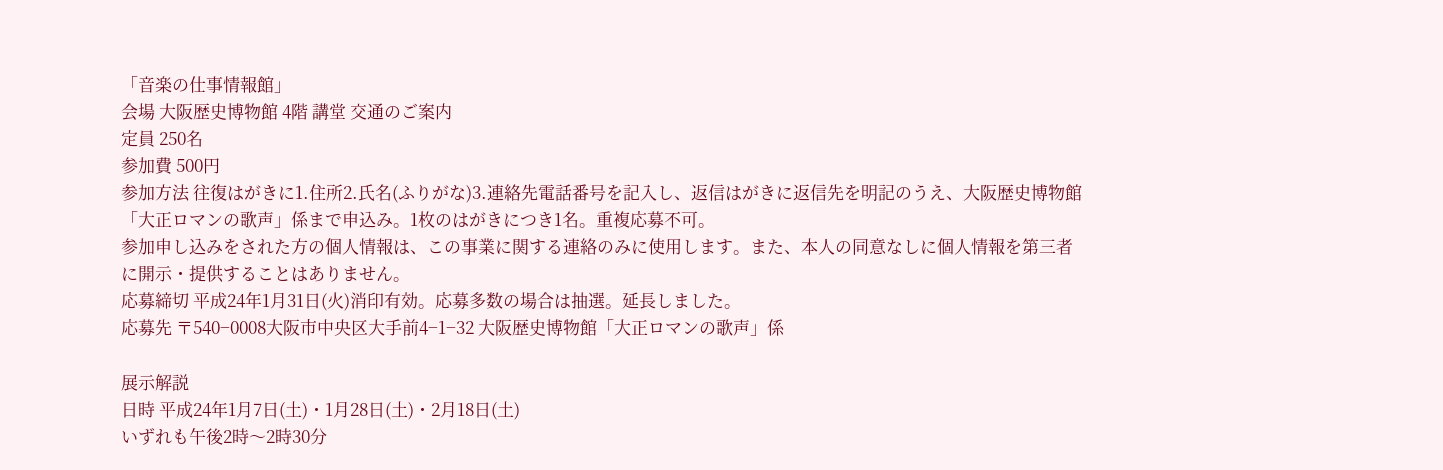「音楽の仕事情報館」
会場 大阪歴史博物館 4階 講堂 交通のご案内
定員 250名
参加費 500円
参加方法 往復はがきに1.住所2.氏名(ふりがな)3.連絡先電話番号を記入し、返信はがきに返信先を明記のうえ、大阪歴史博物館「大正ロマンの歌声」係まで申込み。1枚のはがきにつき1名。重複応募不可。
参加申し込みをされた方の個人情報は、この事業に関する連絡のみに使用します。また、本人の同意なしに個人情報を第三者に開示・提供することはありません。
応募締切 平成24年1月31日(火)消印有効。応募多数の場合は抽選。延長しました。
応募先 〒540−0008大阪市中央区大手前4−1−32 大阪歴史博物館「大正ロマンの歌声」係

展示解説
日時 平成24年1月7日(土)・1月28日(土)・2月18日(土)
いずれも午後2時〜2時30分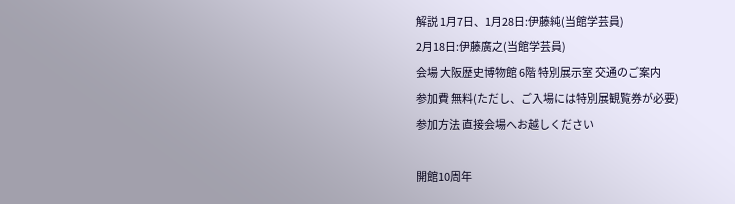解説 1月7日、1月28日:伊藤純(当館学芸員)
2月18日:伊藤廣之(当館学芸員)
会場 大阪歴史博物館 6階 特別展示室 交通のご案内
参加費 無料(ただし、ご入場には特別展観覧券が必要)
参加方法 直接会場へお越しください

開館10周年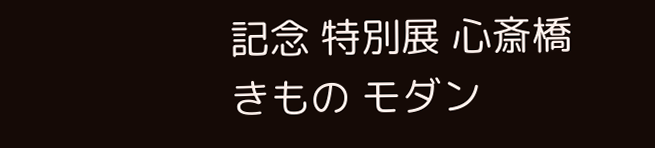記念 特別展 心斎橋 きもの モダン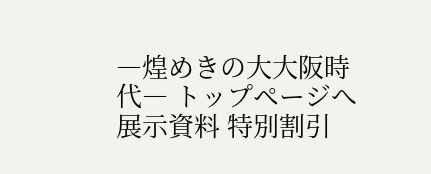―煌めきの大大阪時代― トップページへ展示資料 特別割引